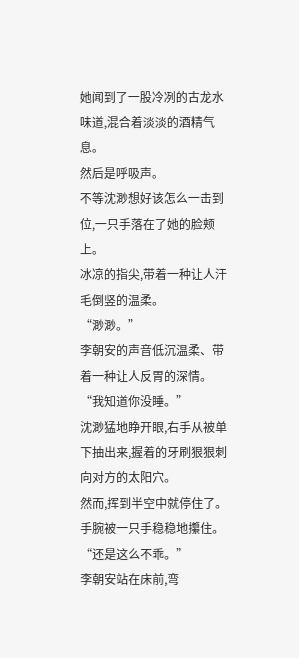她闻到了一股冷冽的古龙水味道,混合着淡淡的酒精气息。
然后是呼吸声。
不等沈渺想好该怎么一击到位,一只手落在了她的脸颊上。
冰凉的指尖,带着一种让人汗毛倒竖的温柔。
“渺渺。”
李朝安的声音低沉温柔、带着一种让人反胃的深情。
“我知道你没睡。”
沈渺猛地睁开眼,右手从被单下抽出来,握着的牙刷狠狠刺向对方的太阳穴。
然而,挥到半空中就停住了。
手腕被一只手稳稳地攥住。
“还是这么不乖。”
李朝安站在床前,弯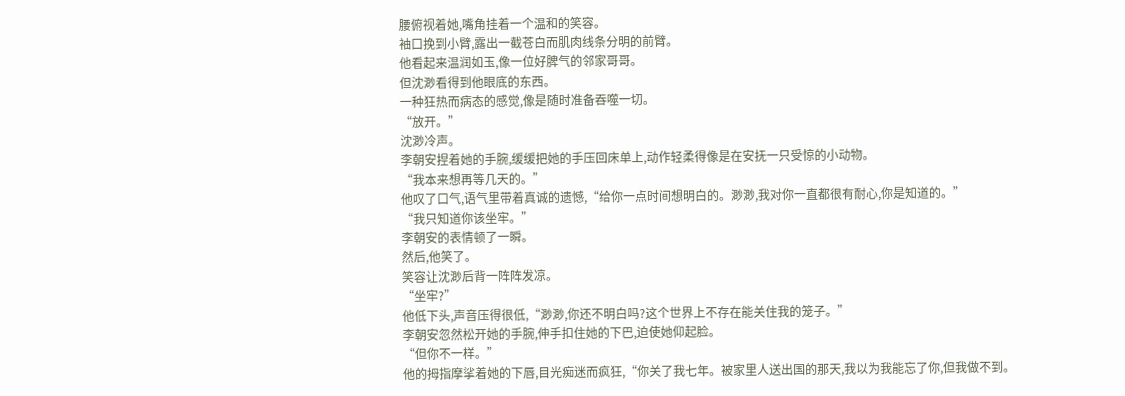腰俯视着她,嘴角挂着一个温和的笑容。
袖口挽到小臂,露出一截苍白而肌肉线条分明的前臂。
他看起来温润如玉,像一位好脾气的邻家哥哥。
但沈渺看得到他眼底的东西。
一种狂热而病态的感觉,像是随时准备吞噬一切。
“放开。”
沈渺冷声。
李朝安捏着她的手腕,缓缓把她的手压回床单上,动作轻柔得像是在安抚一只受惊的小动物。
“我本来想再等几天的。”
他叹了口气,语气里带着真诚的遗憾,“给你一点时间想明白的。渺渺,我对你一直都很有耐心,你是知道的。”
“我只知道你该坐牢。”
李朝安的表情顿了一瞬。
然后,他笑了。
笑容让沈渺后背一阵阵发凉。
“坐牢?”
他低下头,声音压得很低,“渺渺,你还不明白吗?这个世界上不存在能关住我的笼子。”
李朝安忽然松开她的手腕,伸手扣住她的下巴,迫使她仰起脸。
“但你不一样。”
他的拇指摩挲着她的下唇,目光痴迷而疯狂,“你关了我七年。被家里人送出国的那天,我以为我能忘了你,但我做不到。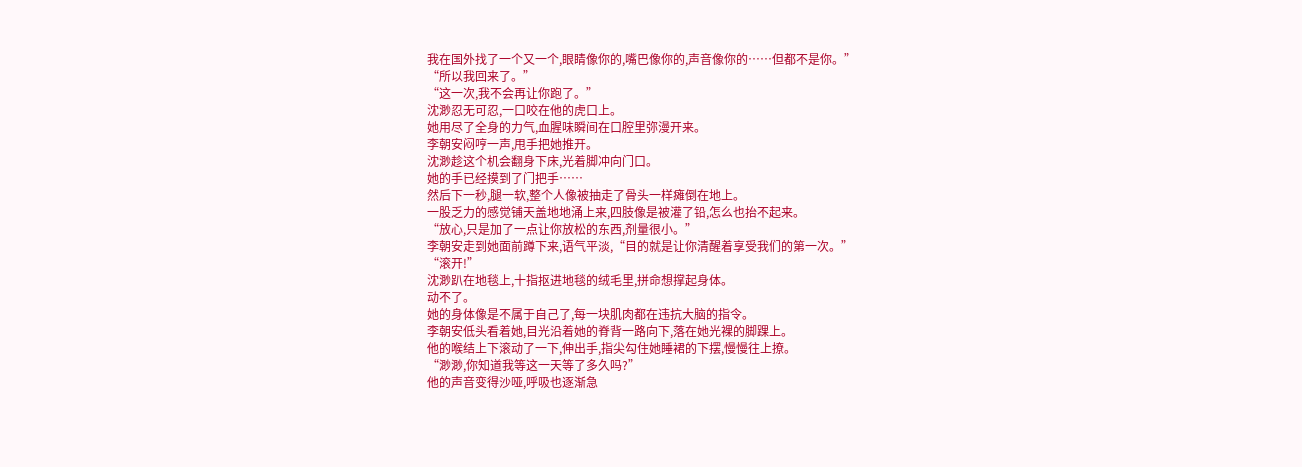我在国外找了一个又一个,眼睛像你的,嘴巴像你的,声音像你的……但都不是你。”
“所以我回来了。”
“这一次,我不会再让你跑了。”
沈渺忍无可忍,一口咬在他的虎口上。
她用尽了全身的力气,血腥味瞬间在口腔里弥漫开来。
李朝安闷哼一声,甩手把她推开。
沈渺趁这个机会翻身下床,光着脚冲向门口。
她的手已经摸到了门把手……
然后下一秒,腿一软,整个人像被抽走了骨头一样瘫倒在地上。
一股乏力的感觉铺天盖地地涌上来,四肢像是被灌了铅,怎么也抬不起来。
“放心,只是加了一点让你放松的东西,剂量很小。”
李朝安走到她面前蹲下来,语气平淡,“目的就是让你清醒着享受我们的第一次。”
“滚开!”
沈渺趴在地毯上,十指抠进地毯的绒毛里,拼命想撑起身体。
动不了。
她的身体像是不属于自己了,每一块肌肉都在违抗大脑的指令。
李朝安低头看着她,目光沿着她的脊背一路向下,落在她光裸的脚踝上。
他的喉结上下滚动了一下,伸出手,指尖勾住她睡裙的下摆,慢慢往上撩。
“渺渺,你知道我等这一天等了多久吗?”
他的声音变得沙哑,呼吸也逐渐急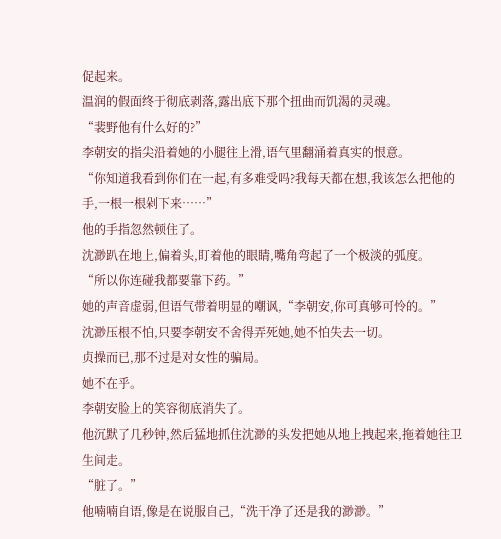促起来。
温润的假面终于彻底剥落,露出底下那个扭曲而饥渴的灵魂。
“裴野他有什么好的?”
李朝安的指尖沿着她的小腿往上滑,语气里翻涌着真实的恨意。
“你知道我看到你们在一起,有多难受吗?我每天都在想,我该怎么把他的手,一根一根剁下来……”
他的手指忽然顿住了。
沈渺趴在地上,偏着头,盯着他的眼睛,嘴角弯起了一个极淡的弧度。
“所以你连碰我都要靠下药。”
她的声音虚弱,但语气带着明显的嘲讽,“李朝安,你可真够可怜的。”
沈渺压根不怕,只要李朝安不舍得弄死她,她不怕失去一切。
贞操而已,那不过是对女性的骗局。
她不在乎。
李朝安脸上的笑容彻底消失了。
他沉默了几秒钟,然后猛地抓住沈渺的头发把她从地上拽起来,拖着她往卫生间走。
“脏了。”
他喃喃自语,像是在说服自己,“洗干净了还是我的渺渺。”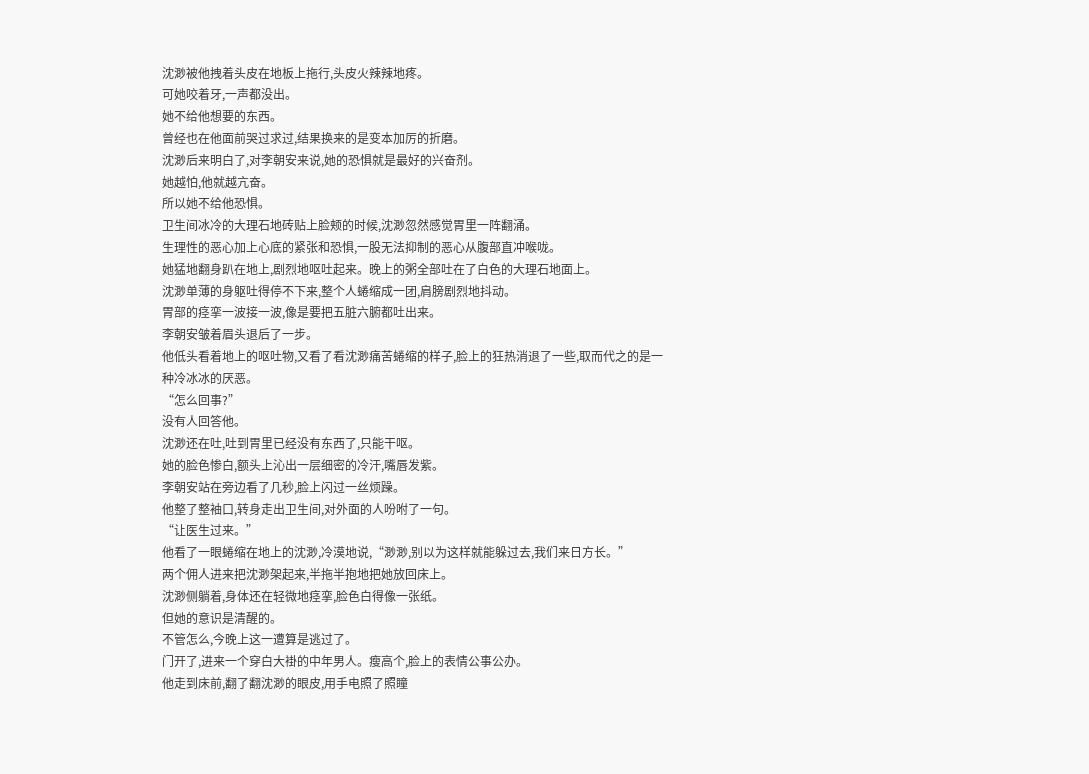沈渺被他拽着头皮在地板上拖行,头皮火辣辣地疼。
可她咬着牙,一声都没出。
她不给他想要的东西。
曾经也在他面前哭过求过,结果换来的是变本加厉的折磨。
沈渺后来明白了,对李朝安来说,她的恐惧就是最好的兴奋剂。
她越怕,他就越亢奋。
所以她不给他恐惧。
卫生间冰冷的大理石地砖贴上脸颊的时候,沈渺忽然感觉胃里一阵翻涌。
生理性的恶心加上心底的紧张和恐惧,一股无法抑制的恶心从腹部直冲喉咙。
她猛地翻身趴在地上,剧烈地呕吐起来。晚上的粥全部吐在了白色的大理石地面上。
沈渺单薄的身躯吐得停不下来,整个人蜷缩成一团,肩膀剧烈地抖动。
胃部的痉挛一波接一波,像是要把五脏六腑都吐出来。
李朝安皱着眉头退后了一步。
他低头看着地上的呕吐物,又看了看沈渺痛苦蜷缩的样子,脸上的狂热消退了一些,取而代之的是一种冷冰冰的厌恶。
“怎么回事?”
没有人回答他。
沈渺还在吐,吐到胃里已经没有东西了,只能干呕。
她的脸色惨白,额头上沁出一层细密的冷汗,嘴唇发紫。
李朝安站在旁边看了几秒,脸上闪过一丝烦躁。
他整了整袖口,转身走出卫生间,对外面的人吩咐了一句。
“让医生过来。”
他看了一眼蜷缩在地上的沈渺,冷漠地说,“渺渺,别以为这样就能躲过去,我们来日方长。”
两个佣人进来把沈渺架起来,半拖半抱地把她放回床上。
沈渺侧躺着,身体还在轻微地痉挛,脸色白得像一张纸。
但她的意识是清醒的。
不管怎么,今晚上这一遭算是逃过了。
门开了,进来一个穿白大褂的中年男人。瘦高个,脸上的表情公事公办。
他走到床前,翻了翻沈渺的眼皮,用手电照了照瞳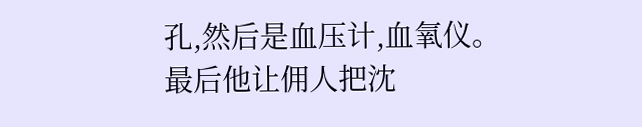孔,然后是血压计,血氧仪。
最后他让佣人把沈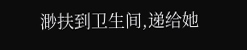渺扶到卫生间,递给她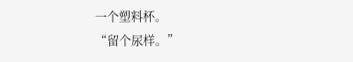一个塑料杯。
“留个尿样。”